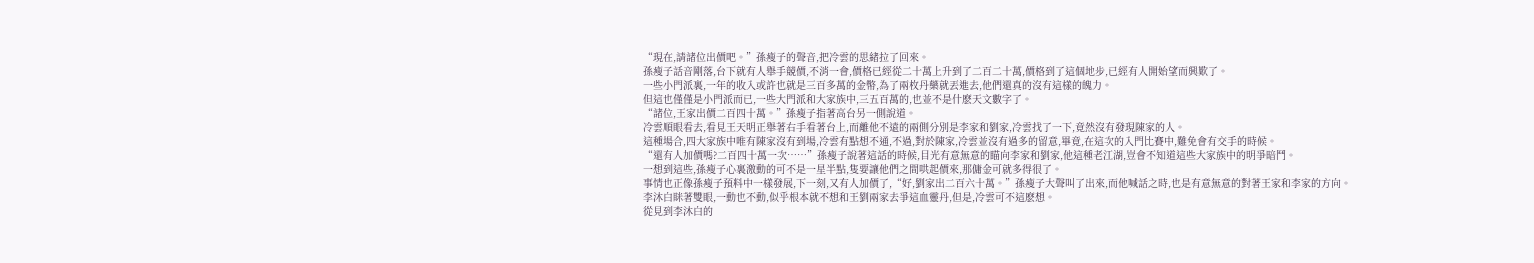“現在,請諸位出價吧。”孫瘦子的聲音,把冷雲的思緒拉了回來。
孫瘦子話音剛落,台下就有人舉手競價,不消一會,價格已經從二十萬上升到了二百二十萬,價格到了這個地步,已經有人開始望而興歎了。
一些小門派裏,一年的收入或許也就是三百多萬的金幣,為了兩枚丹藥就丟進去,他們還真的沒有這樣的魄力。
但這也僅僅是小門派而已,一些大門派和大家族中,三五百萬的,也並不是什麽天文數字了。
“諸位,王家出價二百四十萬。”孫瘦子指著高台另一側說道。
冷雲順眼看去,看見王天明正舉著右手看著台上,而離他不遠的兩側分別是李家和劉家,冷雲找了一下,竟然沒有發現陳家的人。
這種場合,四大家族中唯有陳家沒有到場,冷雲有點想不通,不過,對於陳家,冷雲並沒有過多的留意,畢竟,在這次的入門比賽中,難免會有交手的時候。
“還有人加價嗎?二百四十萬一次……”孫瘦子說著這話的時候,目光有意無意的瞄向李家和劉家,他這種老江湖,豈會不知道這些大家族中的明爭暗鬥。
一想到這些,孫瘦子心裏激動的可不是一星半點,隻要讓他們之間哄起價來,那傭金可就多得很了。
事情也正像孫瘦子預料中一樣發展,下一刻,又有人加價了,“好,劉家出二百六十萬。”孫瘦子大聲叫了出來,而他喊話之時,也是有意無意的對著王家和李家的方向。
李沐白眯著雙眼,一動也不動,似乎根本就不想和王劉兩家去爭這血靈丹,但是,冷雲可不這麽想。
從見到李沐白的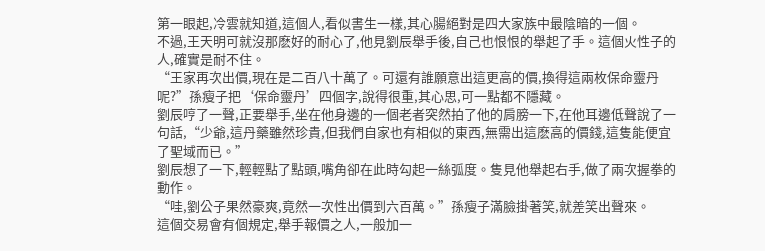第一眼起,冷雲就知道,這個人,看似書生一樣,其心腸絕對是四大家族中最陰暗的一個。
不過,王天明可就沒那麽好的耐心了,他見劉辰舉手後,自己也恨恨的舉起了手。這個火性子的人,確實是耐不住。
“王家再次出價,現在是二百八十萬了。可還有誰願意出這更高的價,換得這兩枚保命靈丹呢?”孫瘦子把‘保命靈丹’四個字,說得很重,其心思,可一點都不隱藏。
劉辰哼了一聲,正要舉手,坐在他身邊的一個老者突然拍了他的肩膀一下,在他耳邊低聲說了一句話,“少爺,這丹藥雖然珍貴,但我們自家也有相似的東西,無需出這麽高的價錢,這隻能便宜了聖域而已。”
劉辰想了一下,輕輕點了點頭,嘴角卻在此時勾起一絲弧度。隻見他舉起右手,做了兩次握拳的動作。
“哇,劉公子果然豪爽,竟然一次性出價到六百萬。”孫瘦子滿臉掛著笑,就差笑出聲來。
這個交易會有個規定,舉手報價之人,一般加一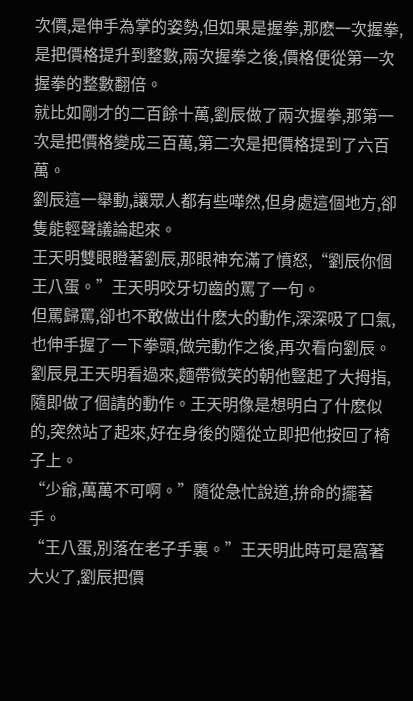次價,是伸手為掌的姿勢,但如果是握拳,那麽一次握拳,是把價格提升到整數,兩次握拳之後,價格便從第一次握拳的整數翻倍。
就比如剛才的二百餘十萬,劉辰做了兩次握拳,那第一次是把價格變成三百萬,第二次是把價格提到了六百萬。
劉辰這一舉動,讓眾人都有些嘩然,但身處這個地方,卻隻能輕聲議論起來。
王天明雙眼瞪著劉辰,那眼神充滿了憤怒,“劉辰你個王八蛋。”王天明咬牙切齒的罵了一句。
但罵歸罵,卻也不敢做出什麽大的動作,深深吸了口氣,也伸手握了一下拳頭,做完動作之後,再次看向劉辰。
劉辰見王天明看過來,麵帶微笑的朝他豎起了大拇指,隨即做了個請的動作。王天明像是想明白了什麽似的,突然站了起來,好在身後的隨從立即把他按回了椅子上。
“少爺,萬萬不可啊。”隨從急忙說道,拚命的擺著手。
“王八蛋,別落在老子手裏。”王天明此時可是窩著大火了,劉辰把價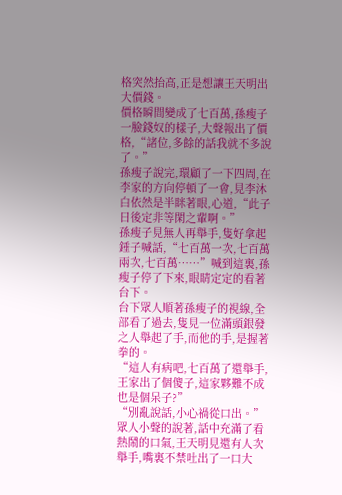格突然抬高,正是想讓王天明出大價錢。
價格瞬間變成了七百萬,孫瘦子一臉錢奴的樣子,大聲報出了價格,“諸位,多餘的話我就不多說了。”
孫瘦子說完,環顧了一下四周,在李家的方向停頓了一會,見李沐白依然是半眯著眼,心道,“此子日後定非等閑之輩啊。”
孫瘦子見無人再舉手,隻好拿起錘子喊話,“七百萬一次,七百萬兩次,七百萬……”喊到這裏,孫瘦子停了下來,眼睛定定的看著台下。
台下眾人順著孫瘦子的視線,全部看了過去,隻見一位滿頭銀發之人舉起了手,而他的手,是握著拳的。
“這人有病吧,七百萬了還舉手,王家出了個傻子,這家夥難不成也是個呆子?”
“別亂說話,小心禍從口出。”
眾人小聲的說著,話中充滿了看熱鬧的口氣,王天明見還有人次舉手,嘴裏不禁吐出了一口大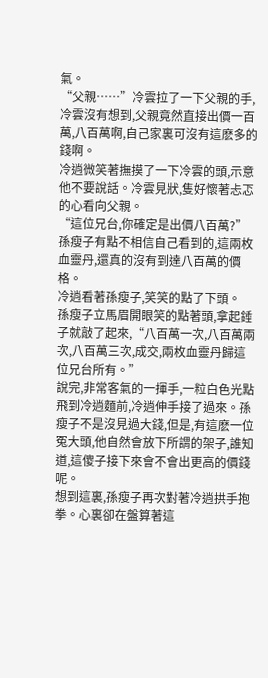氣。
“父親……”冷雲拉了一下父親的手,冷雲沒有想到,父親竟然直接出價一百萬,八百萬啊,自己家裏可沒有這麽多的錢啊。
冷逍微笑著撫摸了一下冷雲的頭,示意他不要說話。冷雲見狀,隻好懷著忐忑的心看向父親。
“這位兄台,你確定是出價八百萬?”孫瘦子有點不相信自己看到的,這兩枚血靈丹,還真的沒有到達八百萬的價格。
冷逍看著孫瘦子,笑笑的點了下頭。
孫瘦子立馬眉開眼笑的點著頭,拿起錘子就敲了起來,“八百萬一次,八百萬兩次,八百萬三次,成交,兩枚血靈丹歸這位兄台所有。”
說完,非常客氣的一揮手,一粒白色光點飛到冷逍麵前,冷逍伸手接了過來。孫瘦子不是沒見過大錢,但是,有這麽一位冤大頭,他自然會放下所謂的架子,誰知道,這傻子接下來會不會出更高的價錢呢。
想到這裏,孫瘦子再次對著冷逍拱手抱拳。心裏卻在盤算著這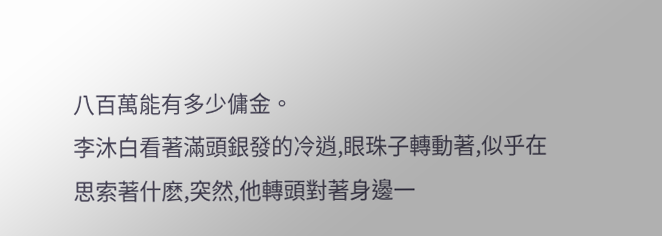八百萬能有多少傭金。
李沐白看著滿頭銀發的冷逍,眼珠子轉動著,似乎在思索著什麽,突然,他轉頭對著身邊一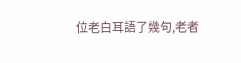位老白耳語了幾句,老者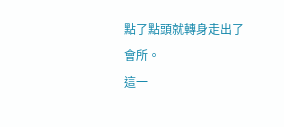點了點頭就轉身走出了會所。
這一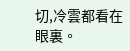切,冷雲都看在眼裏。